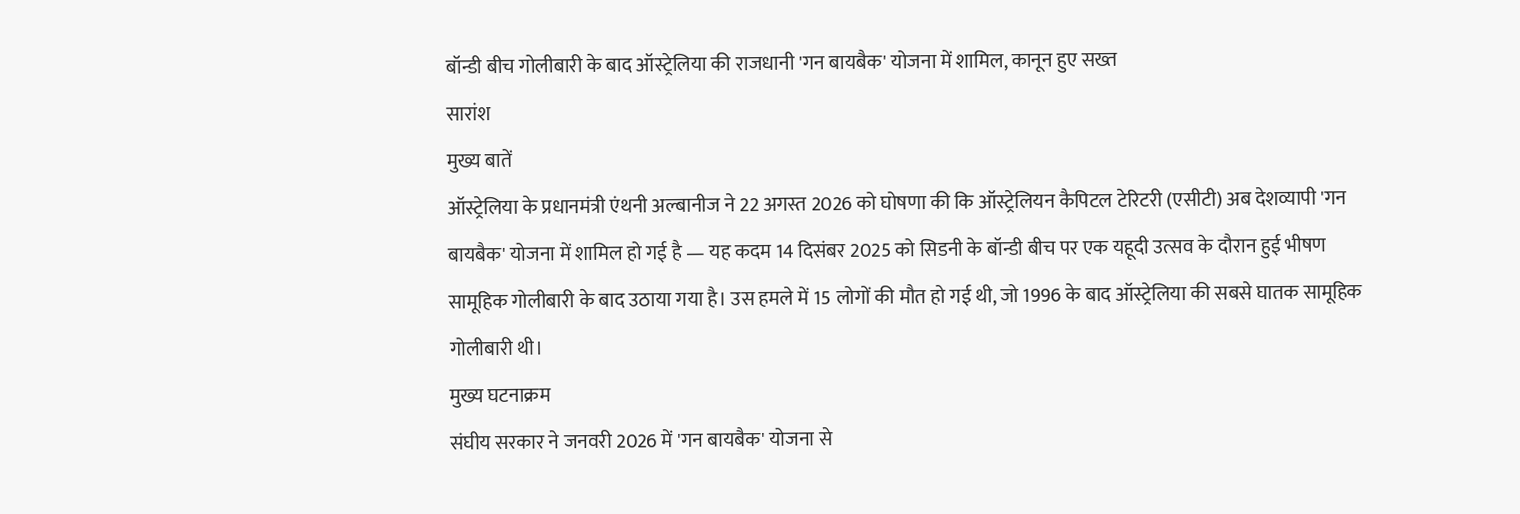बॉन्डी बीच गोलीबारी के बाद ऑस्ट्रेलिया की राजधानी 'गन बायबैक' योजना में शामिल, कानून हुए सख्त
सारांश
मुख्य बातें
ऑस्ट्रेलिया के प्रधानमंत्री एंथनी अल्बानीज ने 22 अगस्त 2026 को घोषणा की कि ऑस्ट्रेलियन कैपिटल टेरिटरी (एसीटी) अब देशव्यापी 'गन बायबैक' योजना में शामिल हो गई है — यह कदम 14 दिसंबर 2025 को सिडनी के बॉन्डी बीच पर एक यहूदी उत्सव के दौरान हुई भीषण सामूहिक गोलीबारी के बाद उठाया गया है। उस हमले में 15 लोगों की मौत हो गई थी, जो 1996 के बाद ऑस्ट्रेलिया की सबसे घातक सामूहिक गोलीबारी थी।
मुख्य घटनाक्रम
संघीय सरकार ने जनवरी 2026 में 'गन बायबैक' योजना से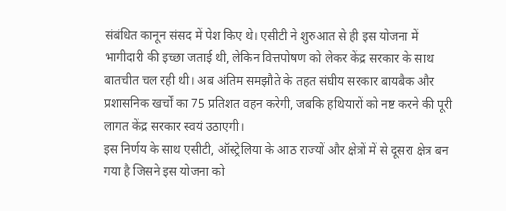संबंधित कानून संसद में पेश किए थे। एसीटी ने शुरुआत से ही इस योजना में भागीदारी की इच्छा जताई थी, लेकिन वित्तपोषण को लेकर केंद्र सरकार के साथ बातचीत चल रही थी। अब अंतिम समझौते के तहत संघीय सरकार बायबैक और प्रशासनिक खर्चों का 75 प्रतिशत वहन करेगी, जबकि हथियारों को नष्ट करने की पूरी लागत केंद्र सरकार स्वयं उठाएगी।
इस निर्णय के साथ एसीटी, ऑस्ट्रेलिया के आठ राज्यों और क्षेत्रों में से दूसरा क्षेत्र बन गया है जिसने इस योजना को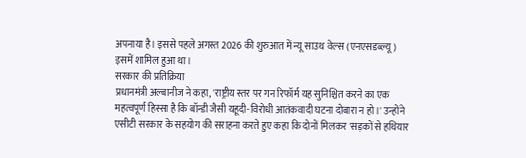अपनाया है। इससे पहले अगस्त 2026 की शुरुआत में न्यू साउथ वेल्स (एनएसडब्ल्यू) इसमें शामिल हुआ था।
सरकार की प्रतिक्रिया
प्रधानमंत्री अल्बानीज ने कहा, 'राष्ट्रीय स्तर पर गन रिफॉर्म यह सुनिश्चित करने का एक महत्वपूर्ण हिस्सा है कि बॉन्डी जैसी यहूदी-विरोधी आतंकवादी घटना दोबारा न हो।' उन्होंने एसीटी सरकार के सहयोग की सराहना करते हुए कहा कि दोनों मिलकर 'सड़कों से हथियार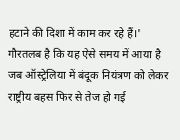हटाने की दिशा में काम कर रहे हैं।'
गौरतलब है कि यह ऐसे समय में आया है जब ऑस्ट्रेलिया में बंदूक नियंत्रण को लेकर राष्ट्रीय बहस फिर से तेज हो गई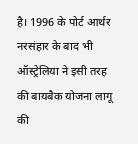है। 1996 के पोर्ट आर्थर नरसंहार के बाद भी ऑस्ट्रेलिया ने इसी तरह की बायबैक योजना लागू की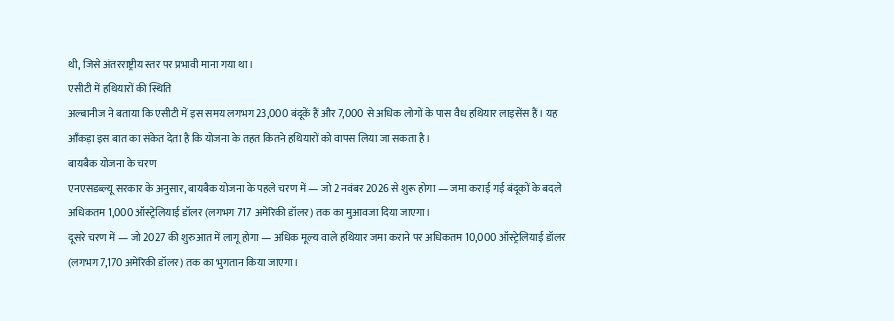थी, जिसे अंतरराष्ट्रीय स्तर पर प्रभावी माना गया था।
एसीटी में हथियारों की स्थिति
अल्बानीज ने बताया कि एसीटी में इस समय लगभग 23,000 बंदूकें हैं और 7,000 से अधिक लोगों के पास वैध हथियार लाइसेंस हैं। यह आँकड़ा इस बात का संकेत देता है कि योजना के तहत कितने हथियारों को वापस लिया जा सकता है।
बायबैक योजना के चरण
एनएसडब्ल्यू सरकार के अनुसार, बायबैक योजना के पहले चरण में — जो 2 नवंबर 2026 से शुरू होगा — जमा कराई गई बंदूकों के बदले अधिकतम 1,000 ऑस्ट्रेलियाई डॉलर (लगभग 717 अमेरिकी डॉलर) तक का मुआवजा दिया जाएगा।
दूसरे चरण में — जो 2027 की शुरुआत में लागू होगा — अधिक मूल्य वाले हथियार जमा कराने पर अधिकतम 10,000 ऑस्ट्रेलियाई डॉलर (लगभग 7,170 अमेरिकी डॉलर) तक का भुगतान किया जाएगा।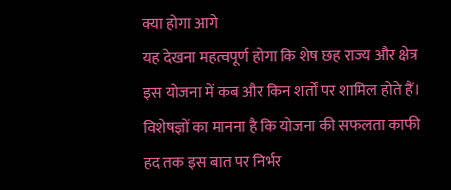क्या होगा आगे
यह देखना महत्वपूर्ण होगा कि शेष छह राज्य और क्षेत्र इस योजना में कब और किन शर्तों पर शामिल होते हैं। विशेषज्ञों का मानना है कि योजना की सफलता काफी हद तक इस बात पर निर्भर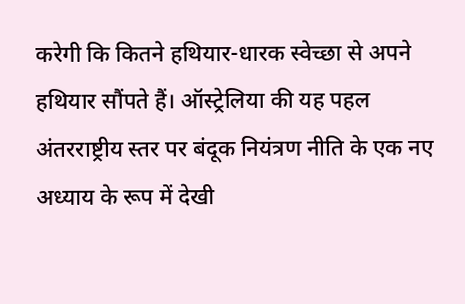करेगी कि कितने हथियार-धारक स्वेच्छा से अपने हथियार सौंपते हैं। ऑस्ट्रेलिया की यह पहल अंतरराष्ट्रीय स्तर पर बंदूक नियंत्रण नीति के एक नए अध्याय के रूप में देखी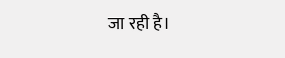जा रही है।